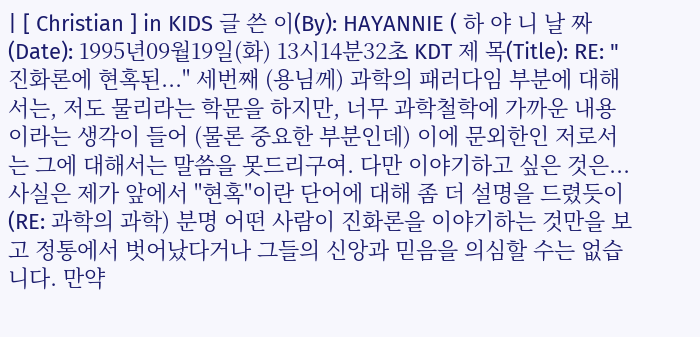| [ Christian ] in KIDS 글 쓴 이(By): HAYANNIE ( 하 야 니 날 짜 (Date): 1995년09월19일(화) 13시14분32초 KDT 제 목(Title): RE: "진화론에 현혹된..." 세번째 (용님께) 과학의 패러다임 부분에 대해서는, 저도 물리라는 학문을 하지만, 너무 과학철학에 가까운 내용이라는 생각이 들어 (물론 중요한 부분인데) 이에 문외한인 저로서는 그에 대해서는 말씀을 못드리구여. 다만 이야기하고 싶은 것은... 사실은 제가 앞에서 "현혹"이란 단어에 대해 좀 더 설명을 드렸듯이 (RE: 과학의 과학) 분명 어떤 사람이 진화론을 이야기하는 것만을 보고 정통에서 벗어났다거나 그들의 신앙과 믿음을 의심할 수는 없습니다. 만약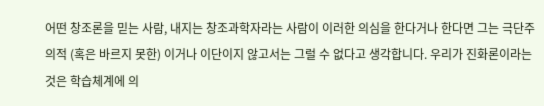어떤 창조론을 믿는 사람, 내지는 창조과학자라는 사람이 이러한 의심을 한다거나 한다면 그는 극단주의적 (혹은 바르지 못한) 이거나 이단이지 않고서는 그럴 수 없다고 생각합니다. 우리가 진화론이라는 것은 학습체계에 의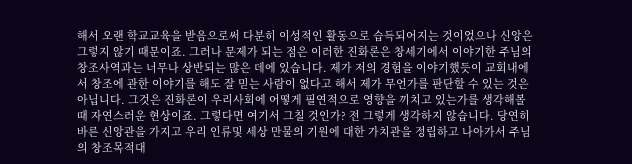해서 오랜 학교교육을 받음으로써 다분히 이성적인 활동으로 습득되어지는 것이었으나 신앙은 그렇지 않기 때문이죠. 그러나 문제가 되는 점은 이러한 진화론은 창세기에서 이야기한 주님의 창조사역과는 너무나 상반되는 많은 데에 있습니다. 제가 저의 경험을 이야기했듯이 교회내에서 창조에 관한 이야기를 해도 잘 믿는 사람이 없다고 해서 제가 무언가를 판단할 수 있는 것은 아닙니다. 그것은 진화론이 우리사회에 어떻게 필연적으로 영향을 끼치고 있는가를 생각해볼 때 자연스러운 현상이죠. 그렇다면 여기서 그칠 것인가? 전 그렇게 생각하지 않습니다. 당연히 바른 신앙관을 가지고 우리 인류및 세상 만물의 기원에 대한 가치관을 정립하고 나아가서 주님의 창조목적대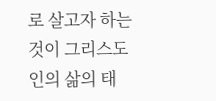로 살고자 하는 것이 그리스도인의 삶의 태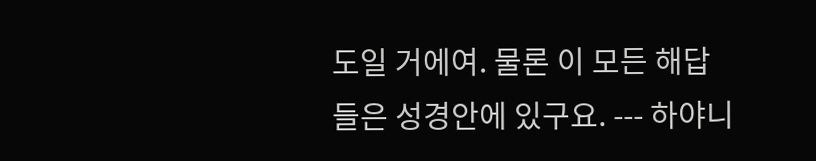도일 거에여. 물론 이 모든 해답들은 성경안에 있구요. --- 하야니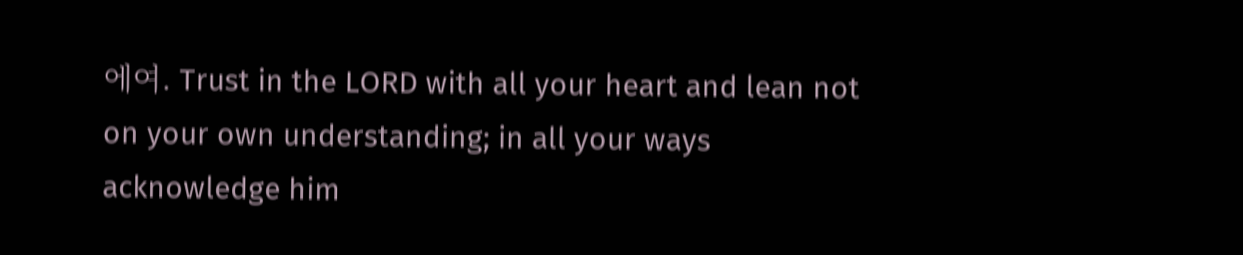에여. Trust in the LORD with all your heart and lean not on your own understanding; in all your ways acknowledge him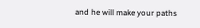and he will make your paths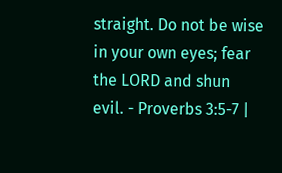straight. Do not be wise in your own eyes; fear the LORD and shun evil. - Proverbs 3:5-7 |